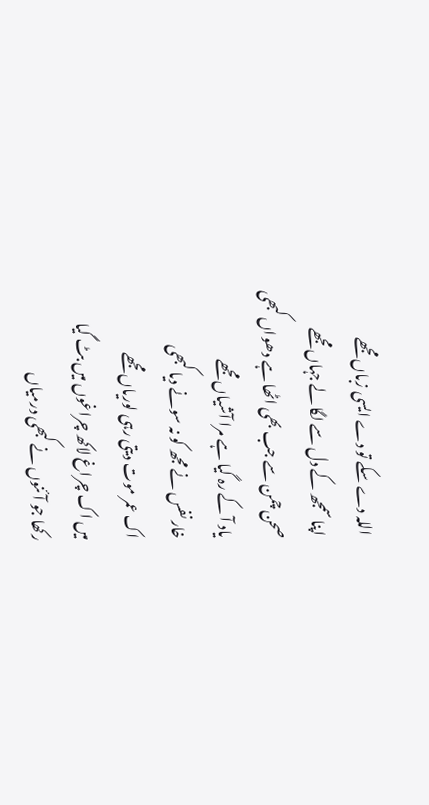اللہ دے سکے تو دے ایسی زباں مجھے
اپنا سمجھ کے دل سے لگا لے جہاں مجھے
صحن چمن سے جب بھی اٹھا ہے دھواں کبھی
یاد آ کے رہ گیا ہے مرا آشیاں مجھے
خار نفس نے مجھ کو نہ سونے دیا کبھی
اک عمر موت دیتی رہی لوریاں مجھے
میں اک چراغ لاکھ چراغوں میں بٹ گیا
رکھا جو آئنوں نے کبھی درمیاں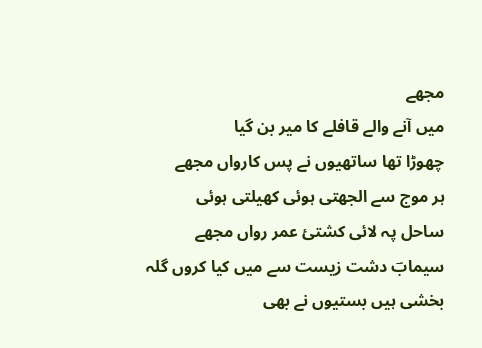مجھے
میں آنے والے قافلے کا میر بن گیا
چھوڑا تھا ساتھیوں نے پس کارواں مجھے
ہر موج سے الجھتی ہوئی کھیلتی ہوئی
ساحل پہ لائی کشتئ عمر رواں مجھے
سیمابؔ دشت زیست سے میں کیا کروں گلہ
بخشی ہیں بستیوں نے بھی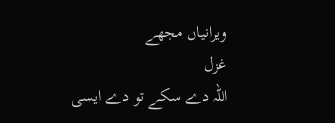ویرانیاں مجھے
غزل
اللہ دے سکے تو دے ایسی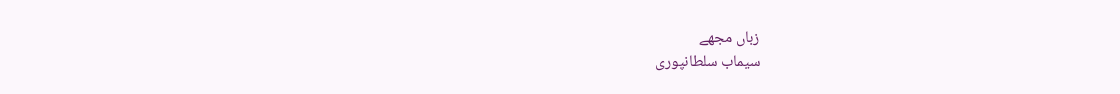زباں مجھے
سیماب سلطانپوری